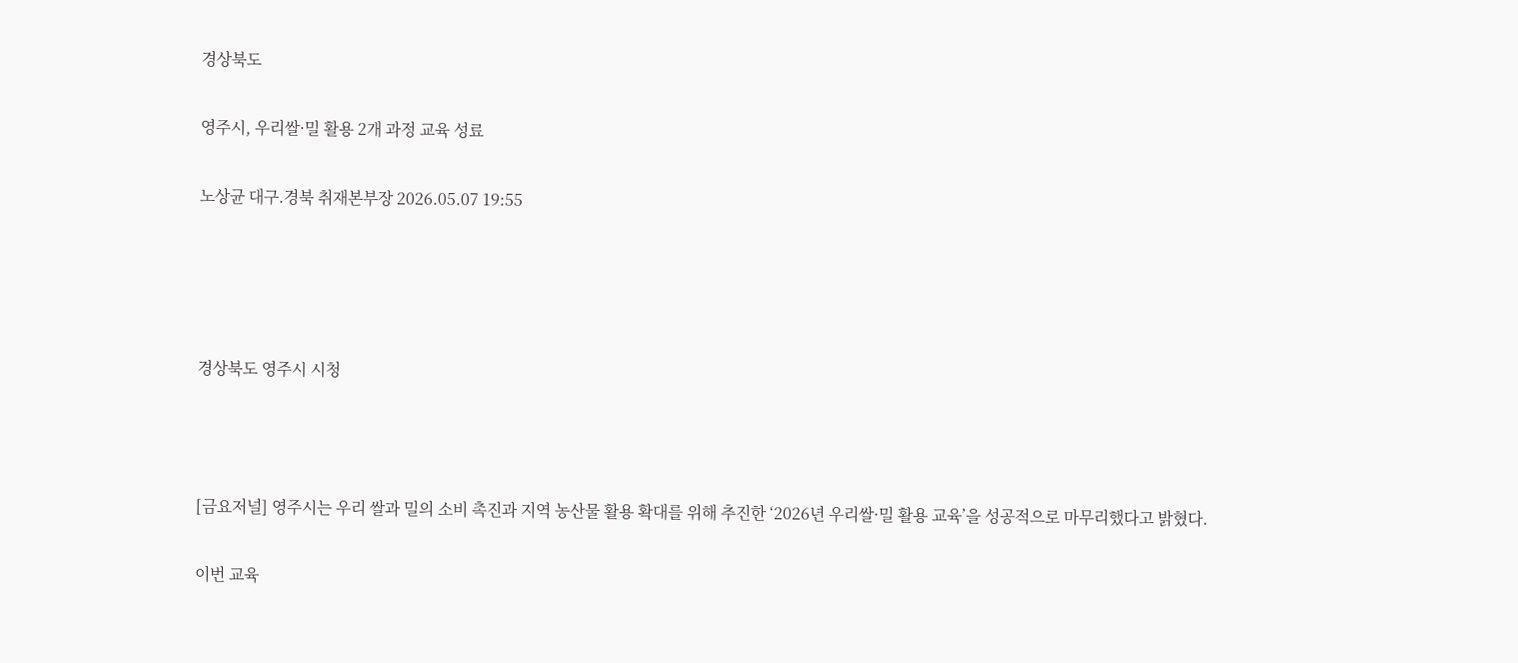경상북도

영주시, 우리쌀·밀 활용 2개 과정 교육 성료

노상균 대구.경북 취재본부장 2026.05.07 19:55




경상북도 영주시 시청



[금요저널] 영주시는 우리 쌀과 밀의 소비 촉진과 지역 농산물 활용 확대를 위해 추진한 ‘2026년 우리쌀·밀 활용 교육’을 성공적으로 마무리했다고 밝혔다.

이번 교육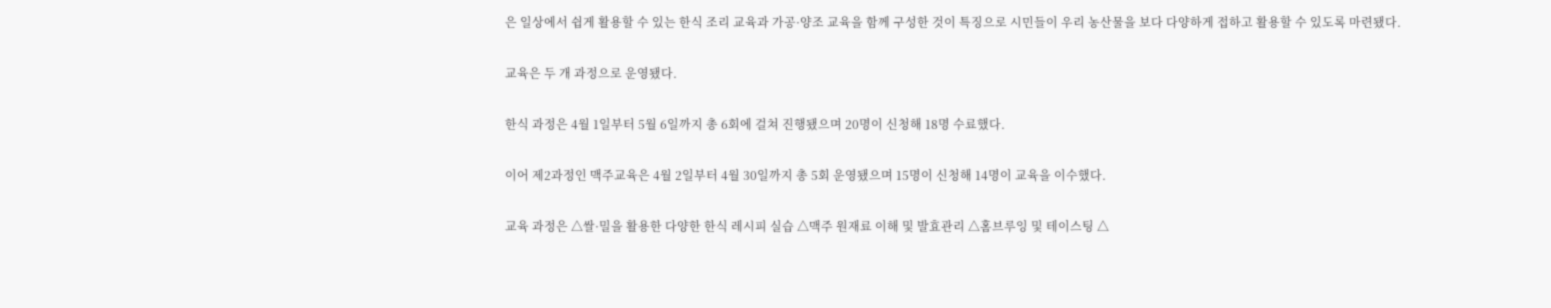은 일상에서 쉽게 활용할 수 있는 한식 조리 교육과 가공·양조 교육을 함께 구성한 것이 특징으로 시민들이 우리 농산물을 보다 다양하게 접하고 활용할 수 있도록 마련됐다.

교육은 두 개 과정으로 운영됐다.

한식 과정은 4월 1일부터 5월 6일까지 총 6회에 걸쳐 진행됐으며 20명이 신청해 18명 수료했다.

이어 제2과정인 맥주교육은 4월 2일부터 4월 30일까지 총 5회 운영됐으며 15명이 신청해 14명이 교육을 이수했다.

교육 과정은 △쌀·밀을 활용한 다양한 한식 레시피 실습 △맥주 원재료 이해 및 발효관리 △홈브루잉 및 테이스팅 △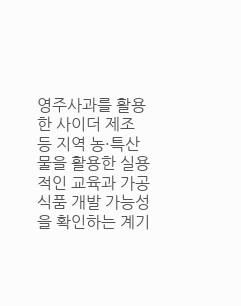영주사과를 활용한 사이더 제조 등 지역 농·특산물을 활용한 실용적인 교육과 가공식품 개발 가능성을 확인하는 계기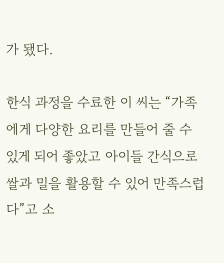가 됐다.

한식 과정을 수료한 이 씨는 “가족에게 다양한 요리를 만들어 줄 수 있게 되어 좋았고 아이들 간식으로 쌀과 밀을 활용할 수 있어 만족스럽다”고 소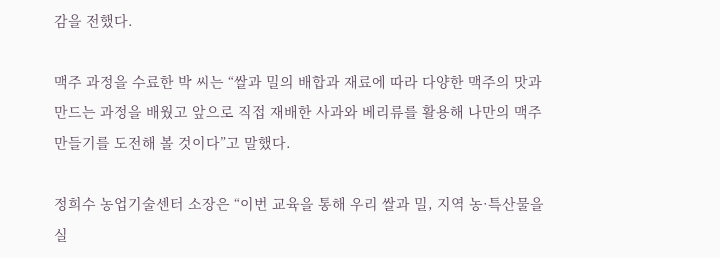감을 전했다.

맥주 과정을 수료한 박 씨는 “쌀과 밀의 배합과 재료에 따라 다양한 맥주의 맛과 만드는 과정을 배웠고 앞으로 직접 재배한 사과와 베리류를 활용해 나만의 맥주 만들기를 도전해 볼 것이다”고 말했다.

정희수 농업기술센터 소장은 “이번 교육을 통해 우리 쌀과 밀, 지역 농·특산물을 실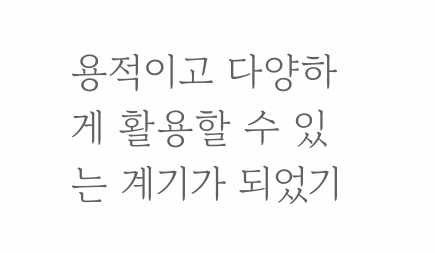용적이고 다양하게 활용할 수 있는 계기가 되었기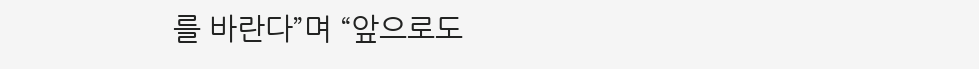를 바란다”며 “앞으로도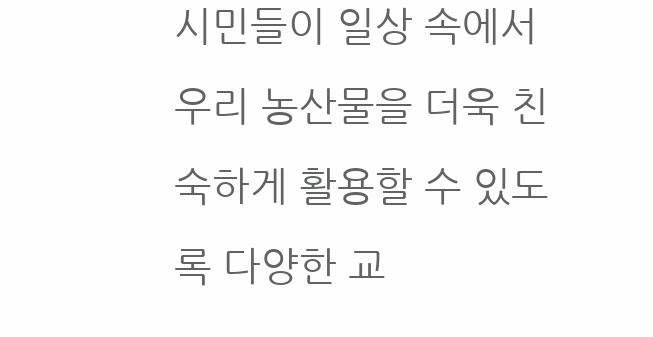시민들이 일상 속에서 우리 농산물을 더욱 친숙하게 활용할 수 있도록 다양한 교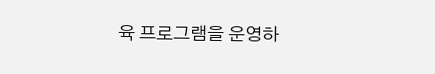육 프로그램을 운영하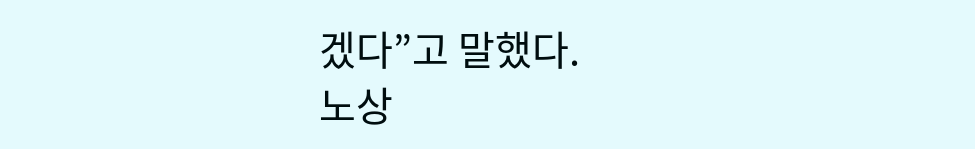겠다”고 말했다.
노상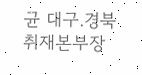균 대구.경북 취재본부장